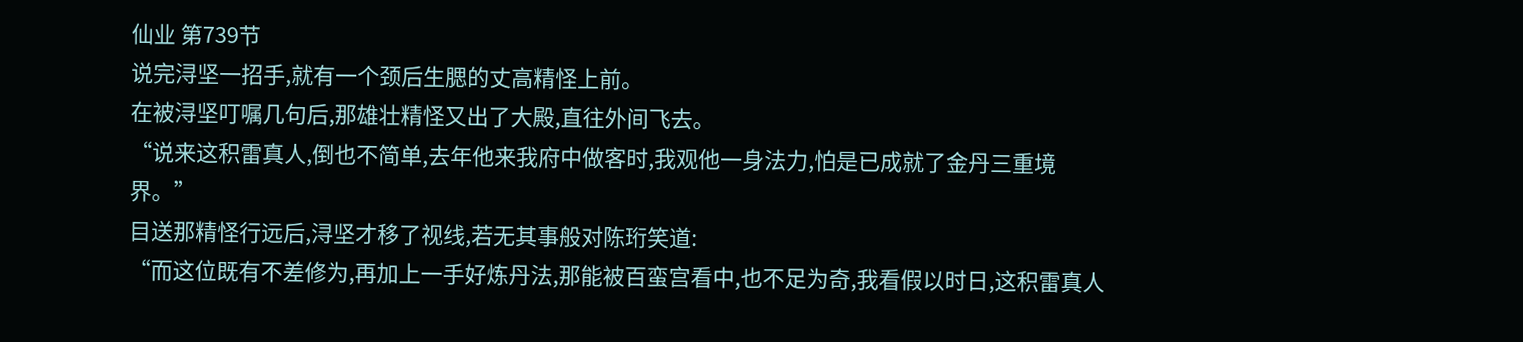仙业 第739节
说完浔坚一招手,就有一个颈后生腮的丈高精怪上前。
在被浔坚叮嘱几句后,那雄壮精怪又出了大殿,直往外间飞去。
“说来这积雷真人,倒也不简单,去年他来我府中做客时,我观他一身法力,怕是已成就了金丹三重境界。”
目送那精怪行远后,浔坚才移了视线,若无其事般对陈珩笑道:
“而这位既有不差修为,再加上一手好炼丹法,那能被百蛮宫看中,也不足为奇,我看假以时日,这积雷真人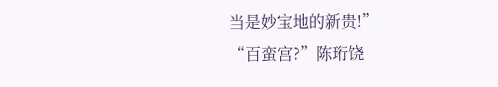当是妙宝地的新贵!”
“百蛮宫?”陈珩饶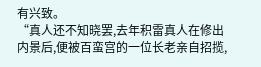有兴致。
“真人还不知晓罢,去年积雷真人在修出内景后,便被百蛮宫的一位长老亲自招揽,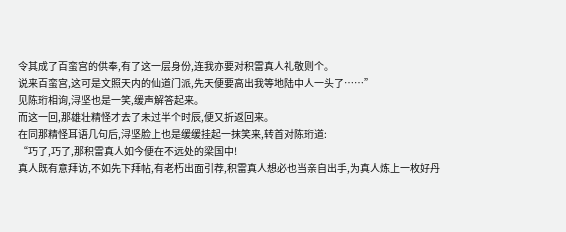令其成了百蛮宫的供奉,有了这一层身份,连我亦要对积雷真人礼敬则个。
说来百蛮宫,这可是文照天内的仙道门派,先天便要高出我等地陆中人一头了……”
见陈珩相询,浔坚也是一笑,缓声解答起来。
而这一回,那雄壮精怪才去了未过半个时辰,便又折返回来。
在同那精怪耳语几句后,浔坚脸上也是缓缓挂起一抹笑来,转首对陈珩道:
“巧了,巧了,那积雷真人如今便在不远处的梁国中!
真人既有意拜访,不如先下拜帖,有老朽出面引荐,积雷真人想必也当亲自出手,为真人炼上一枚好丹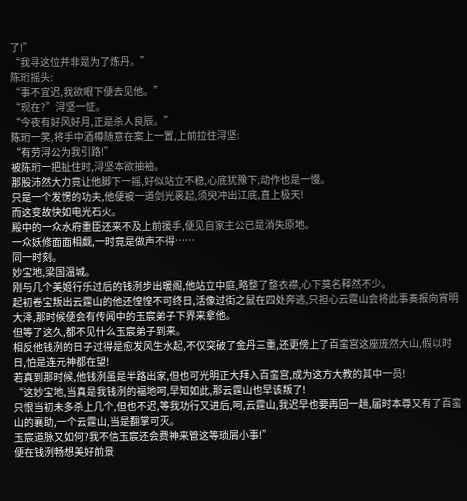了!”
“我寻这位并非是为了炼丹。”
陈珩摇头:
“事不宜迟,我欲眼下便去见他。”
“现在?”浔坚一怔。
“今夜有好风好月,正是杀人良辰。”
陈珩一笑,将手中酒樽随意在案上一置,上前拉住浔坚:
“有劳浔公为我引路!”
被陈珩一把扯住时,浔坚本欲抽袖。
那股沛然大力竟让他脚下一摇,好似站立不稳,心底犹豫下,动作也是一慢。
只是一个发愣的功夫,他便被一道剑光裹起,须臾冲出江底,直上极天!
而这变故快如电光石火。
殿中的一众水府重臣还来不及上前援手,便见自家主公已是消失原地。
一众妖修面面相觑,一时竟是做声不得……
同一时刻。
妙宝地,梁国温城。
刚与几个美姬行乐过后的钱洌步出暖阁,他站立中庭,略整了整衣襟,心下莫名释然不少。
起初卷宝叛出云霆山的他还惶惶不可终日,活像过街之鼠在四处奔逃,只担心云霆山会将此事奏报向宵明大泽,那时候便会有传闻中的玉宸弟子下界来拿他。
但等了这久,都不见什么玉宸弟子到来。
相反他钱洌的日子过得是愈发风生水起,不仅突破了金丹三重,还更傍上了百蛮宫这座庞然大山,假以时日,怕是连元神都在望!
若真到那时候,他钱洌虽是半路出家,但也可光明正大拜入百蛮宫,成为这方大教的其中一员!
“这妙宝地,当真是我钱洌的福地呵,早知如此,那云霆山也早该叛了!
只恨当初未多杀上几个,但也不迟,等我功行又进后,呵,云霆山,我迟早也要再回一趟,届时本尊又有了百蛮山的襄助,一个云霆山,当是翻掌可灭。
玉宸道脉又如何?我不信玉宸还会费神来管这等琐屑小事!”
便在钱洌畅想美好前景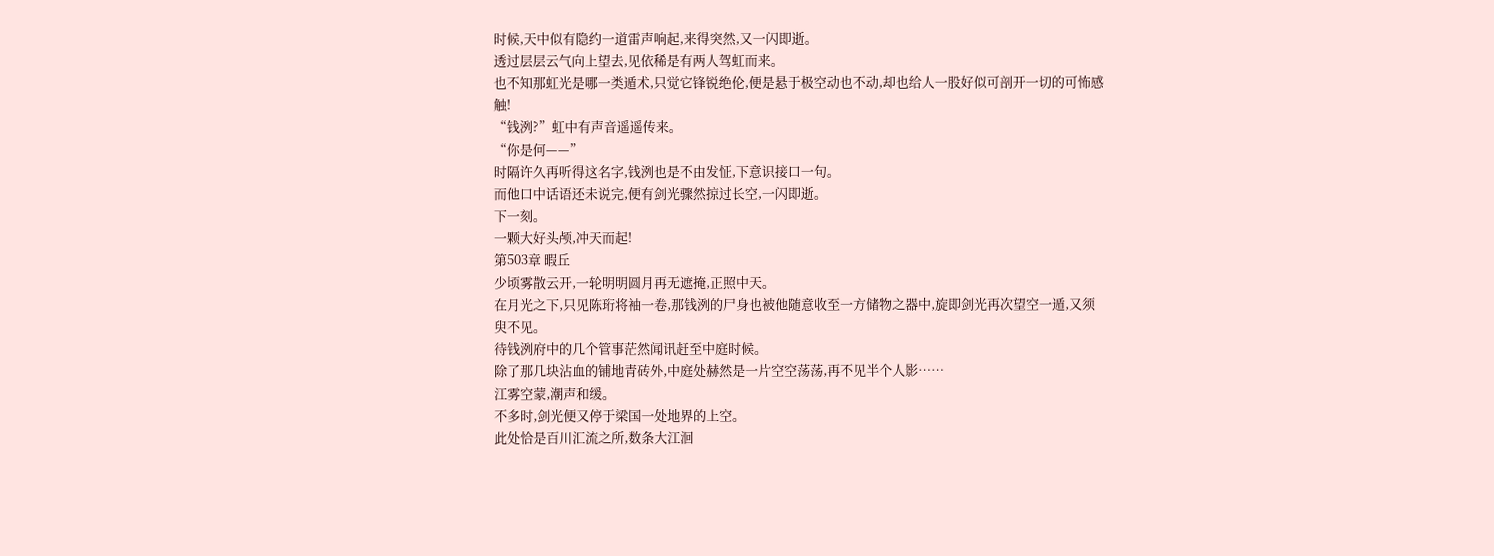时候,天中似有隐约一道雷声响起,来得突然,又一闪即逝。
透过层层云气向上望去,见依稀是有两人驾虹而来。
也不知那虹光是哪一类遁术,只觉它锋锐绝伦,便是悬于极空动也不动,却也给人一股好似可剖开一切的可怖感触!
“钱洌?”虹中有声音遥遥传来。
“你是何——”
时隔许久再听得这名字,钱洌也是不由发怔,下意识接口一句。
而他口中话语还未说完,便有剑光骤然掠过长空,一闪即逝。
下一刻。
一颗大好头颅,冲天而起!
第503章 暇丘
少顷雾散云开,一轮明明圆月再无遮掩,正照中天。
在月光之下,只见陈珩将袖一卷,那钱洌的尸身也被他随意收至一方储物之器中,旋即剑光再次望空一遁,又须臾不见。
待钱洌府中的几个管事茫然闻讯赶至中庭时候。
除了那几块沾血的铺地青砖外,中庭处赫然是一片空空荡荡,再不见半个人影……
江雾空蒙,潮声和缓。
不多时,剑光便又停于梁国一处地界的上空。
此处恰是百川汇流之所,数条大江洄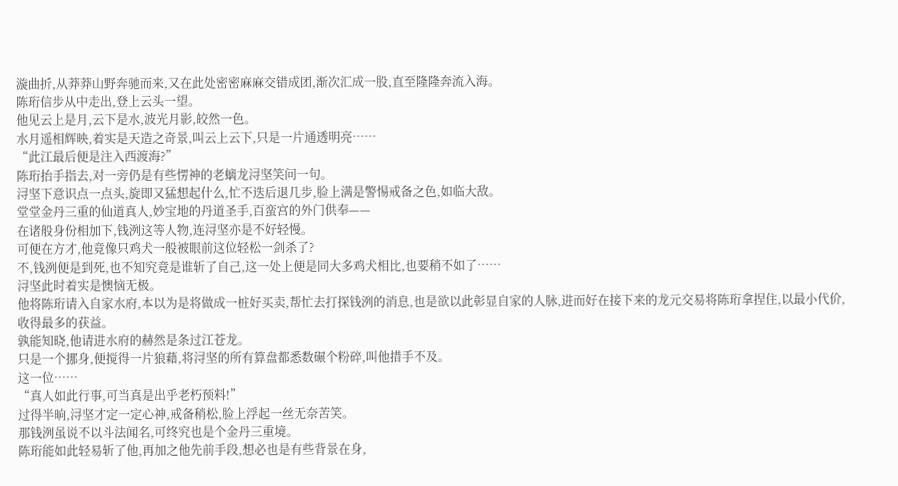漩曲折,从莽莽山野奔驰而来,又在此处密密麻麻交错成团,渐次汇成一股,直至隆隆奔流入海。
陈珩信步从中走出,登上云头一望。
他见云上是月,云下是水,波光月影,皎然一色。
水月遥相辉映,着实是天造之奇景,叫云上云下,只是一片通透明亮……
“此江最后便是注入西渡海?”
陈珩抬手指去,对一旁仍是有些愣神的老螭龙浔坚笑问一句。
浔坚下意识点一点头,旋即又猛想起什么,忙不迭后退几步,脸上满是警惕戒备之色,如临大敌。
堂堂金丹三重的仙道真人,妙宝地的丹道圣手,百蛮宫的外门供奉——
在诸般身份相加下,钱洌这等人物,连浔坚亦是不好轻慢。
可便在方才,他竟像只鸡犬一般被眼前这位轻松一剑杀了?
不,钱洌便是到死,也不知究竟是谁斩了自己,这一处上便是同大多鸡犬相比,也要稍不如了……
浔坚此时着实是懊恼无极。
他将陈珩请入自家水府,本以为是将做成一桩好买卖,帮忙去打探钱洌的消息,也是欲以此彰显自家的人脉,进而好在接下来的龙元交易将陈珩拿捏住,以最小代价,收得最多的获益。
孰能知晓,他请进水府的赫然是条过江苍龙。
只是一个挪身,便搅得一片狼藉,将浔坚的所有算盘都悉数碾个粉碎,叫他措手不及。
这一位……
“真人如此行事,可当真是出乎老朽预料!”
过得半晌,浔坚才定一定心神,戒备稍松,脸上浮起一丝无奈苦笑。
那钱洌虽说不以斗法闻名,可终究也是个金丹三重境。
陈珩能如此轻易斩了他,再加之他先前手段,想必也是有些背景在身,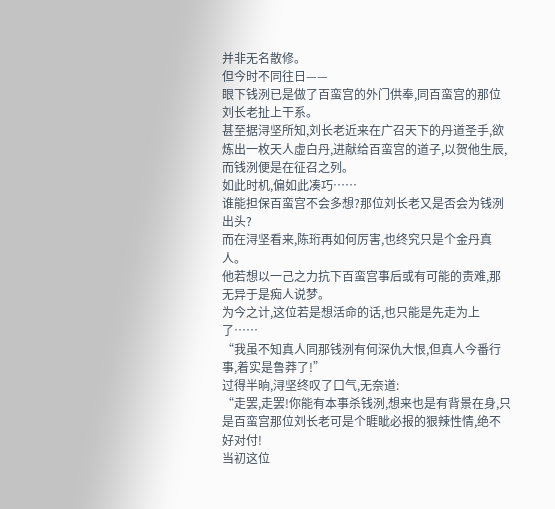并非无名散修。
但今时不同往日——
眼下钱洌已是做了百蛮宫的外门供奉,同百蛮宫的那位刘长老扯上干系。
甚至据浔坚所知,刘长老近来在广召天下的丹道圣手,欲炼出一枚天人虚白丹,进献给百蛮宫的道子,以贺他生辰,而钱洌便是在征召之列。
如此时机,偏如此凑巧……
谁能担保百蛮宫不会多想?那位刘长老又是否会为钱洌出头?
而在浔坚看来,陈珩再如何厉害,也终究只是个金丹真人。
他若想以一己之力抗下百蛮宫事后或有可能的责难,那无异于是痴人说梦。
为今之计,这位若是想活命的话,也只能是先走为上了……
“我虽不知真人同那钱洌有何深仇大恨,但真人今番行事,着实是鲁莽了!”
过得半晌,浔坚终叹了口气,无奈道:
“走罢,走罢!你能有本事杀钱洌,想来也是有背景在身,只是百蛮宫那位刘长老可是个睚眦必报的狠辣性情,绝不好对付!
当初这位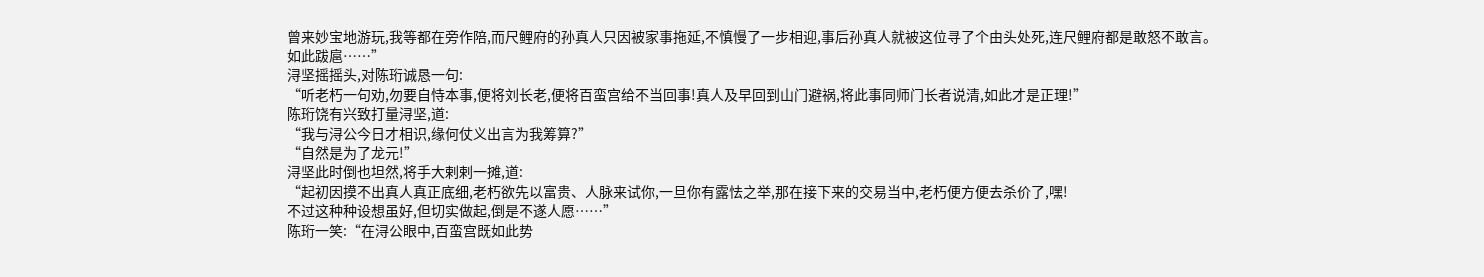曾来妙宝地游玩,我等都在旁作陪,而尺鲤府的孙真人只因被家事拖延,不慎慢了一步相迎,事后孙真人就被这位寻了个由头处死,连尺鲤府都是敢怒不敢言。
如此跋扈……”
浔坚摇摇头,对陈珩诚恳一句:
“听老朽一句劝,勿要自恃本事,便将刘长老,便将百蛮宫给不当回事!真人及早回到山门避祸,将此事同师门长者说清,如此才是正理!”
陈珩饶有兴致打量浔坚,道:
“我与浔公今日才相识,缘何仗义出言为我筹算?”
“自然是为了龙元!”
浔坚此时倒也坦然,将手大剌剌一摊,道:
“起初因摸不出真人真正底细,老朽欲先以富贵、人脉来试你,一旦你有露怯之举,那在接下来的交易当中,老朽便方便去杀价了,嘿!
不过这种种设想虽好,但切实做起,倒是不遂人愿……”
陈珩一笑:“在浔公眼中,百蛮宫既如此势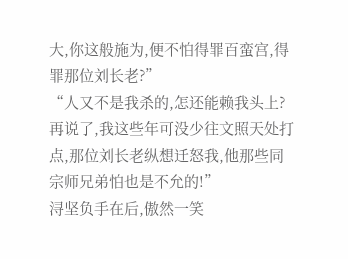大,你这般施为,便不怕得罪百蛮宫,得罪那位刘长老?”
“人又不是我杀的,怎还能赖我头上?再说了,我这些年可没少往文照天处打点,那位刘长老纵想迁怒我,他那些同宗师兄弟怕也是不允的!”
浔坚负手在后,傲然一笑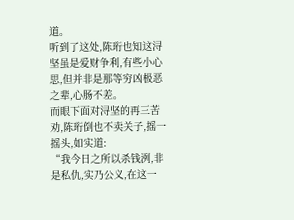道。
听到了这处,陈珩也知这浔坚虽是爱财争利,有些小心思,但并非是那等穷凶极恶之辈,心肠不差。
而眼下面对浔坚的再三苦劝,陈珩倒也不卖关子,摇一摇头,如实道:
“我今日之所以杀钱洌,非是私仇,实乃公义,在这一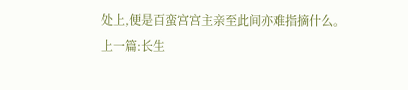处上,便是百蛮宫宫主亲至此间亦难指摘什么。
上一篇:长生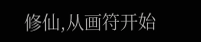修仙,从画符开始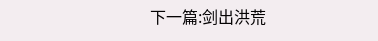下一篇:剑出洪荒